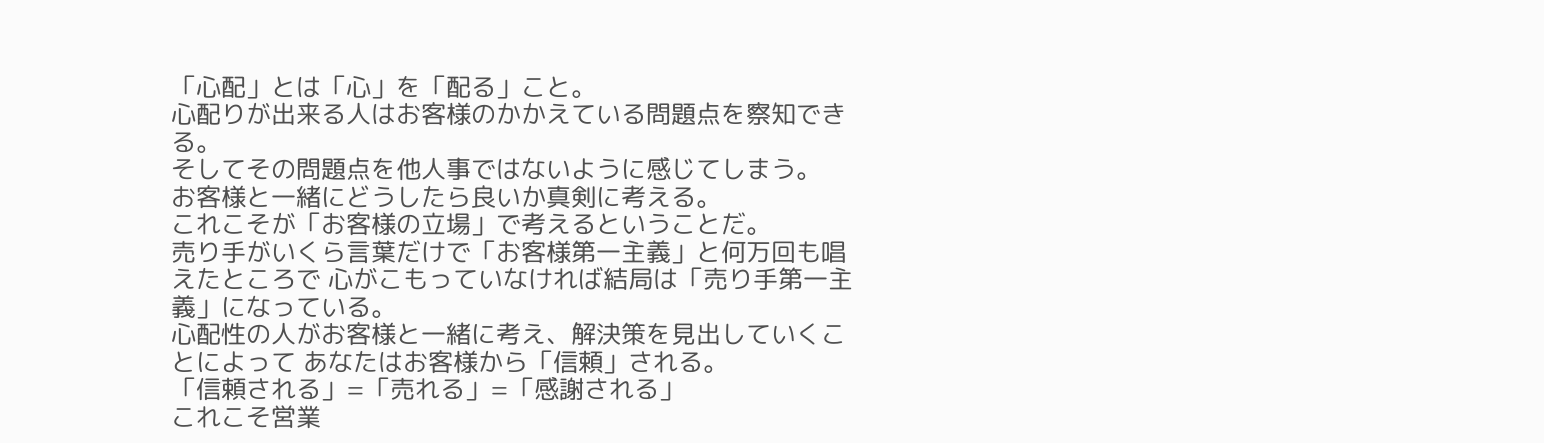「心配」とは「心」を「配る」こと。
心配りが出来る人はお客様のかかえている問題点を察知できる。
そしてその問題点を他人事ではないように感じてしまう。
お客様と一緒にどうしたら良いか真剣に考える。
これこそが「お客様の立場」で考えるということだ。
売り手がいくら言葉だけで「お客様第一主義」と何万回も唱えたところで 心がこもっていなければ結局は「売り手第一主義」になっている。
心配性の人がお客様と一緒に考え、解決策を見出していくことによって あなたはお客様から「信頼」される。
「信頼される」=「売れる」=「感謝される」
これこそ営業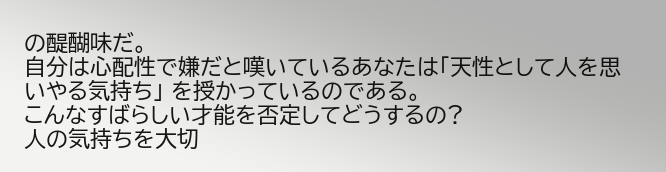の醍醐味だ。
自分は心配性で嫌だと嘆いているあなたは「天性として人を思いやる気持ち」 を授かっているのである。
こんなすばらしい才能を否定してどうするの?
人の気持ちを大切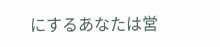にするあなたは営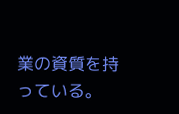業の資質を持っている。